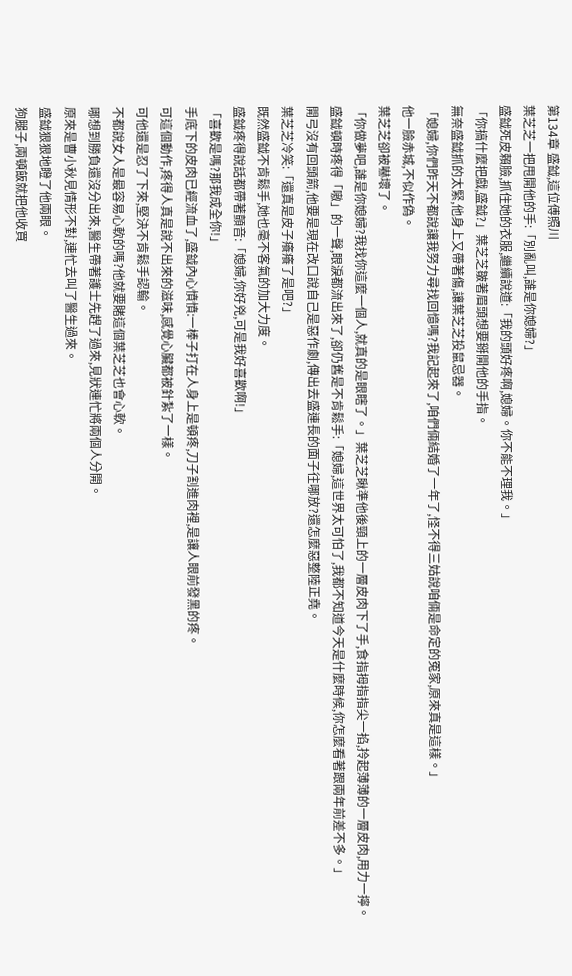第134章 盛鉞,這位傅照川
葉芝芝一把甩開他的手:「別亂叫,誰是你媳婦?」
盛鉞死皮賴臉,抓住她的衣服,繼續說道:「我的頭好疼啊,媳婦。你不能不理我。」
「你搞什麼把戲,盛鉞?」葉芝芝皺著眉頭想要掰開他的手指。
無奈盛鉞抓的太緊,他身上又帶著傷,讓葉芝芝投鼠忌器。
「媳婦,你們昨天不都說讓我努力尋找回憶嗎?我記起來了,咱們倆結婚了一年了,怪不得三姑說咱倆是命定的冤家,原來真是這樣。」
他一臉赤城,不似作偽。
葉芝芝卻被嚇壞了。
「你做夢吧,誰是你媳婦?我找你這麼一個人,就真的是眼瞎了。」葉芝芝瞅準他後頸上的一層皮肉下了手,食指拇指指尖一掐,拎起薄薄的一層皮肉,用力一擰。
盛鉞頓時疼得「嗷」的一聲,眼淚都流出來了,卻仍舊是不肯鬆手:「媳婦,這世界太可怕了,我都不知道今天是什麼時候,你怎麼看著跟兩年前差不多。」
開弓沒有回頭箭,他要是現在改口說自己是惡作劇,傳出去盛連長的面子往哪放?還怎麼惡整陸正堯。
葉芝芝冷笑:「還真是皮子癢癢了是吧?」
既然盛鉞不肯鬆手,她也毫不客氣的加大力度。
盛鉞疼得說話都帶著顫音:「媳婦,你好兇,可是我好喜歡啊!」
「喜歡是嗎?那我成全你!」
手底下的皮肉已經流血了,盛鉞內心憤憤:一棒子打在人身上是頓疼,刀子割進肉裡,是讓人眼前發黑的疼。
可這個動作,疼得人真是說不出來的滋味,感覺心臟都被針紮了一樣。
可他還是忍了下來,堅決不肯鬆手認輸。
不都說女人是最容易心軟的嗎?他就要賭這個葉芝芝也會心軟。
哪想到勝負還沒分出來,醫生帶著護士先趕了過來,見狀連忙將兩個人分開。
原來是曹小秋見情形不對,連忙去叫了醫生過來。
盛鉞狠狠地瞪了他兩眼。
狗腿子,兩頓飯就把他收買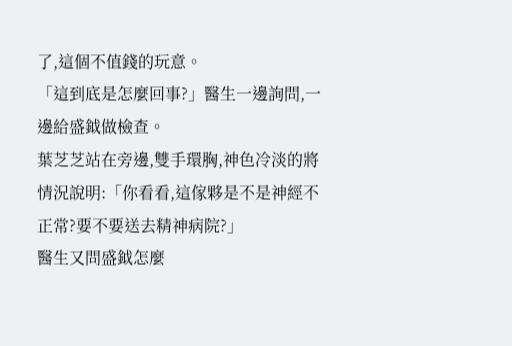了,這個不值錢的玩意。
「這到底是怎麼回事?」醫生一邊詢問,一邊給盛鉞做檢查。
葉芝芝站在旁邊,雙手環胸,神色冷淡的將情況說明:「你看看,這傢夥是不是神經不正常?要不要送去精神病院?」
醫生又問盛鉞怎麼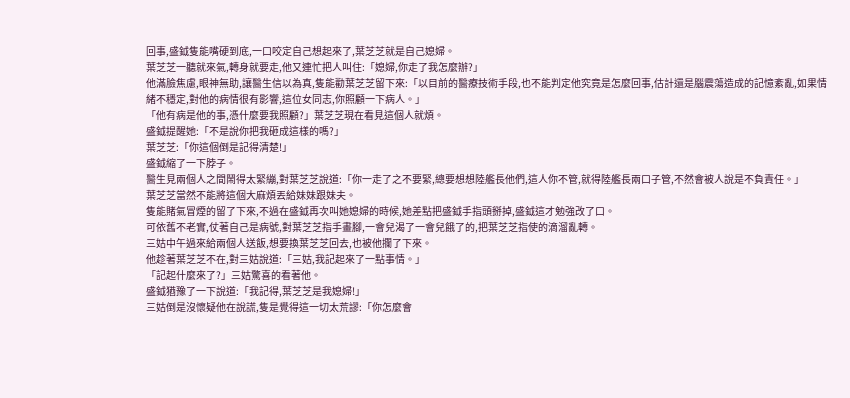回事,盛鉞隻能嘴硬到底,一口咬定自己想起來了,葉芝芝就是自己媳婦。
葉芝芝一聽就來氣,轉身就要走,他又連忙把人叫住:「媳婦,你走了我怎麼辦?」
他滿臉焦慮,眼神無助,讓醫生信以為真,隻能勸葉芝芝留下來:「以目前的醫療技術手段,也不能判定他究竟是怎麼回事,估計還是腦震蕩造成的記憶紊亂,如果情緒不穩定,對他的病情很有影響,這位女同志,你照顧一下病人。」
「他有病是他的事,憑什麼要我照顧?」葉芝芝現在看見這個人就煩。
盛鉞提醒她:「不是說你把我砸成這樣的嗎?」
葉芝芝:「你這個倒是記得清楚!」
盛鉞縮了一下脖子。
醫生見兩個人之間鬧得太緊繃,對葉芝芝說道:「你一走了之不要緊,總要想想陸艦長他們,這人你不管,就得陸艦長兩口子管,不然會被人說是不負責任。」
葉芝芝當然不能將這個大麻煩丟給妹妹跟妹夫。
隻能賭氣冒煙的留了下來,不過在盛鉞再次叫她媳婦的時候,她差點把盛鉞手指頭掰掉,盛鉞這才勉強改了口。
可依舊不老實,仗著自己是病號,對葉芝芝指手畫腳,一會兒渴了一會兒餓了的,把葉芝芝指使的滴溜亂轉。
三姑中午過來給兩個人送飯,想要換葉芝芝回去,也被他攔了下來。
他趁著葉芝芝不在,對三姑說道:「三姑,我記起來了一點事情。」
「記起什麼來了?」三姑驚喜的看著他。
盛鉞猶豫了一下說道:「我記得,葉芝芝是我媳婦!」
三姑倒是沒懷疑他在說謊,隻是覺得這一切太荒謬:「你怎麼會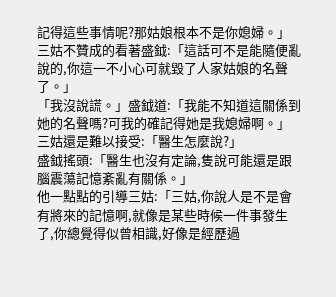記得這些事情呢?那姑娘根本不是你媳婦。」
三姑不贊成的看著盛鉞:「這話可不是能隨便亂說的,你這一不小心可就毀了人家姑娘的名聲了。」
「我沒說謊。」盛鉞道:「我能不知道這關係到她的名聲嗎?可我的確記得她是我媳婦啊。」
三姑還是難以接受:「醫生怎麼說?」
盛鉞搖頭:「醫生也沒有定論,隻說可能還是跟腦震蕩記憶紊亂有關係。」
他一點點的引導三姑:「三姑,你說人是不是會有將來的記憶啊,就像是某些時候一件事發生了,你總覺得似曾相識,好像是經歷過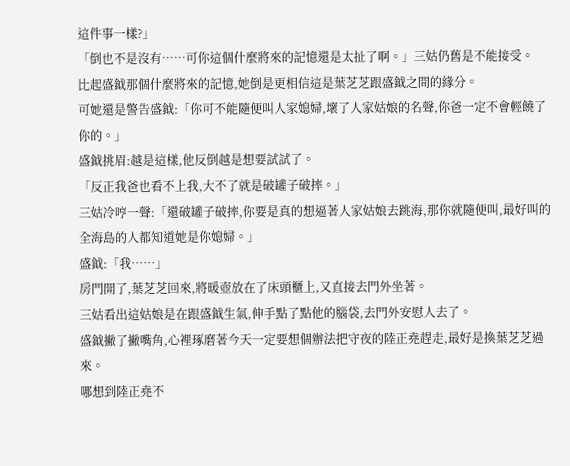這件事一樣?」
「倒也不是沒有……可你這個什麼將來的記憶還是太扯了啊。」三姑仍舊是不能接受。
比起盛鉞那個什麼將來的記憶,她倒是更相信這是葉芝芝跟盛鉞之間的緣分。
可她還是警告盛鉞:「你可不能隨便叫人家媳婦,壞了人家姑娘的名聲,你爸一定不會輕饒了你的。」
盛鉞挑眉:越是這樣,他反倒越是想要試試了。
「反正我爸也看不上我,大不了就是破罐子破摔。」
三姑冷哼一聲:「還破罐子破摔,你要是真的想逼著人家姑娘去跳海,那你就隨便叫,最好叫的全海島的人都知道她是你媳婦。」
盛鉞:「我……」
房門開了,葉芝芝回來,將暖壺放在了床頭櫃上,又直接去門外坐著。
三姑看出這姑娘是在跟盛鉞生氣,伸手點了點他的腦袋,去門外安慰人去了。
盛鉞撇了撇嘴角,心裡琢磨著今天一定要想個辦法把守夜的陸正堯趕走,最好是換葉芝芝過來。
哪想到陸正堯不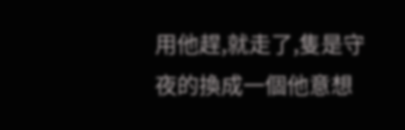用他趕,就走了,隻是守夜的換成一個他意想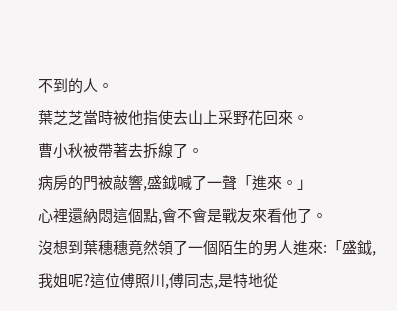不到的人。
葉芝芝當時被他指使去山上采野花回來。
曹小秋被帶著去拆線了。
病房的門被敲響,盛鉞喊了一聲「進來。」
心裡還納悶這個點,會不會是戰友來看他了。
沒想到葉穗穗竟然領了一個陌生的男人進來:「盛鉞,我姐呢?這位傅照川,傅同志,是特地從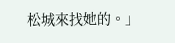松城來找她的。」